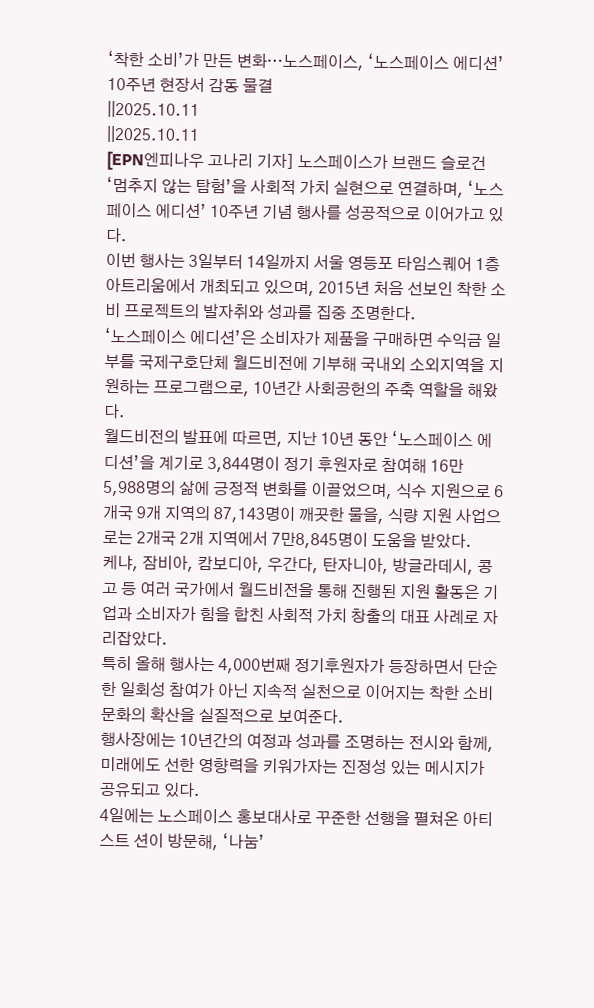‘착한 소비’가 만든 변화…노스페이스, ‘노스페이스 에디션’ 10주년 현장서 감동 물결
||2025.10.11
||2025.10.11
[EPN엔피나우 고나리 기자] 노스페이스가 브랜드 슬로건 ‘멈추지 않는 탐험’을 사회적 가치 실현으로 연결하며, ‘노스페이스 에디션’ 10주년 기념 행사를 성공적으로 이어가고 있다.
이번 행사는 3일부터 14일까지 서울 영등포 타임스퀘어 1층 아트리움에서 개최되고 있으며, 2015년 처음 선보인 착한 소비 프로젝트의 발자취와 성과를 집중 조명한다.
‘노스페이스 에디션’은 소비자가 제품을 구매하면 수익금 일부를 국제구호단체 월드비전에 기부해 국내외 소외지역을 지원하는 프로그램으로, 10년간 사회공헌의 주축 역할을 해왔다.
월드비전의 발표에 따르면, 지난 10년 동안 ‘노스페이스 에디션’을 계기로 3,844명이 정기 후원자로 참여해 16만5,988명의 삶에 긍정적 변화를 이끌었으며, 식수 지원으로 6개국 9개 지역의 87,143명이 깨끗한 물을, 식량 지원 사업으로는 2개국 2개 지역에서 7만8,845명이 도움을 받았다.
케냐, 잠비아, 캄보디아, 우간다, 탄자니아, 방글라데시, 콩고 등 여러 국가에서 월드비전을 통해 진행된 지원 활동은 기업과 소비자가 힘을 합친 사회적 가치 창출의 대표 사례로 자리잡았다.
특히 올해 행사는 4,000번째 정기후원자가 등장하면서 단순한 일회성 참여가 아닌 지속적 실천으로 이어지는 착한 소비 문화의 확산을 실질적으로 보여준다.
행사장에는 10년간의 여정과 성과를 조명하는 전시와 함께, 미래에도 선한 영향력을 키워가자는 진정성 있는 메시지가 공유되고 있다.
4일에는 노스페이스 홍보대사로 꾸준한 선행을 펼쳐온 아티스트 션이 방문해, ‘나눔’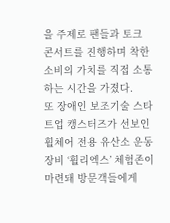을 주제로 팬들과 토크 콘서트를 진행하며 착한 소비의 가치를 직접 소통하는 시간을 가졌다.
또 장애인 보조기술 스타트업 캥스터즈가 선보인 휠체어 전용 유산소 운동 장비 ‘휠리엑스’ 체험존이 마련돼 방문객들에게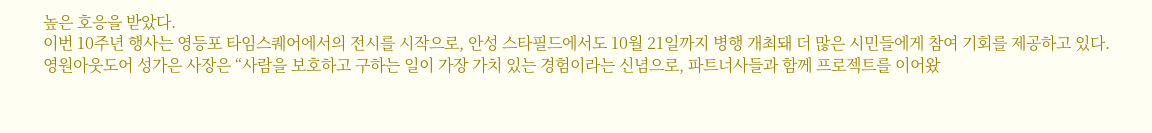높은 호응을 받았다.
이번 10주년 행사는 영등포 타임스퀘어에서의 전시를 시작으로, 안성 스타필드에서도 10월 21일까지 병행 개최돼 더 많은 시민들에게 참여 기회를 제공하고 있다.
영원아웃도어 성가은 사장은 “사람을 보호하고 구하는 일이 가장 가치 있는 경험이라는 신념으로, 파트너사들과 함께 프로젝트를 이어왔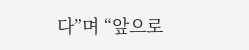다”며 “앞으로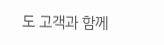도 고객과 함께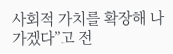사회적 가치를 확장해 나가겠다”고 전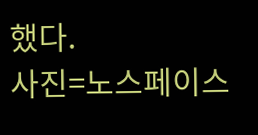했다.
사진=노스페이스